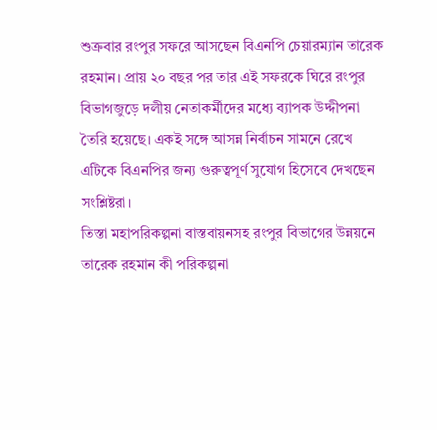শুক্রবার রংপুর সফরে আসছেন বিএনপি চেয়ারম্যান তারেক রহমান। প্রায় ২০ বছর পর তার এই সফরকে ঘিরে রংপুর বিভাগজুড়ে দলীয় নেতাকর্মীদের মধ্যে ব্যাপক উদ্দীপনা তৈরি হয়েছে। একই সঙ্গে আসন্ন নির্বাচন সামনে রেখে এটিকে বিএনপির জন্য গুরুত্বপূর্ণ সুযোগ হিসেবে দেখছেন সংশ্লিষ্টরা।
তিস্তা মহাপরিকল্পনা বাস্তবায়নসহ রংপুর বিভাগের উন্নয়নে তারেক রহমান কী পরিকল্পনা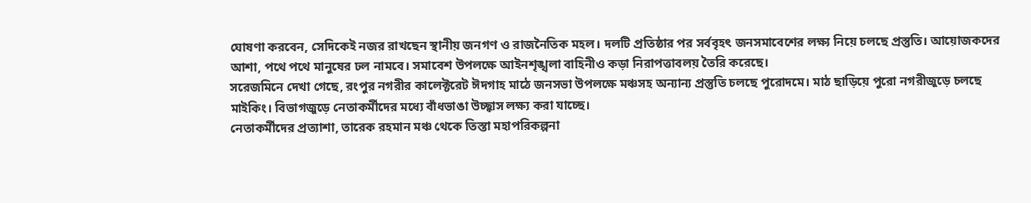ঘোষণা করবেন, সেদিকেই নজর রাখছেন স্থানীয় জনগণ ও রাজনৈতিক মহল। দলটি প্রতিষ্ঠার পর সর্ববৃহৎ জনসমাবেশের লক্ষ্য নিয়ে চলছে প্রস্তুতি। আয়োজকদের আশা, পথে পথে মানুষের ঢল নামবে। সমাবেশ উপলক্ষে আইনশৃঙ্খলা বাহিনীও কড়া নিরাপত্তাবলয় তৈরি করেছে।
সরেজমিনে দেখা গেছে, রংপুর নগরীর কালেক্টরেট ঈদগাহ মাঠে জনসভা উপলক্ষে মঞ্চসহ অন্যান্য প্রস্তুতি চলছে পুরোদমে। মাঠ ছাড়িয়ে পুরো নগরীজুড়ে চলছে মাইকিং। বিভাগজুড়ে নেতাকর্মীদের মধ্যে বাঁধভাঙা উচ্ছ্বাস লক্ষ্য করা যাচ্ছে।
নেতাকর্মীদের প্রত্যাশা, তারেক রহমান মঞ্চ থেকে তিস্তা মহাপরিকল্পনা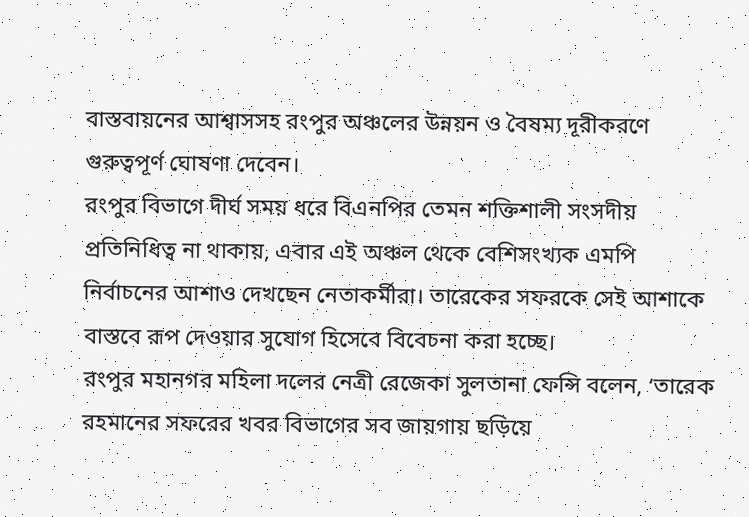বাস্তবায়নের আশ্বাসসহ রংপুর অঞ্চলের উন্নয়ন ও বৈষম্য দূরীকরণে গুরুত্বপূর্ণ ঘোষণা দেবেন।
রংপুর বিভাগে দীর্ঘ সময় ধরে বিএনপির তেমন শক্তিশালী সংসদীয় প্রতিনিধিত্ব না থাকায়, এবার এই অঞ্চল থেকে বেশিসংখ্যক এমপি নির্বাচনের আশাও দেখছেন নেতাকর্মীরা। তারেকের সফরকে সেই আশাকে বাস্তবে রূপ দেওয়ার সুযোগ হিসেবে বিবেচনা করা হচ্ছে।
রংপুর মহানগর মহিলা দলের নেত্রী রেজেকা সুলতানা ফেন্সি বলেন, ‘তারেক রহমানের সফরের খবর বিভাগের সব জায়গায় ছড়িয়ে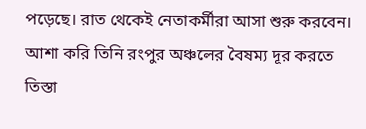পড়েছে। রাত থেকেই নেতাকর্মীরা আসা শুরু করবেন। আশা করি তিনি রংপুর অঞ্চলের বৈষম্য দূর করতে তিস্তা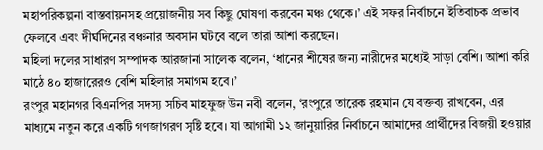মহাপরিকল্পনা বাস্তবায়নসহ প্রয়োজনীয় সব কিছু ঘোষণা করবেন মঞ্চ থেকে।’ এই সফর নির্বাচনে ইতিবাচক প্রভাব ফেলবে এবং দীর্ঘদিনের বঞ্চনার অবসান ঘটবে বলে তারা আশা করছেন।
মহিলা দলের সাধারণ সম্পাদক আরজানা সালেক বলেন, ‘ধানের শীষের জন্য নারীদের মধ্যেই সাড়া বেশি। আশা করি মাঠে ৪০ হাজারেরও বেশি মহিলার সমাগম হবে।’
রংপুর মহানগর বিএনপির সদস্য সচিব মাহফুজ উন নবী বলেন, ‘রংপুরে তারেক রহমান যে বক্তব্য রাখবেন, এর মাধ্যমে নতুন করে একটি গণজাগরণ সৃষ্টি হবে। যা আগামী ১২ জানুয়ারির নির্বাচনে আমাদের প্রার্থীদের বিজয়ী হওয়ার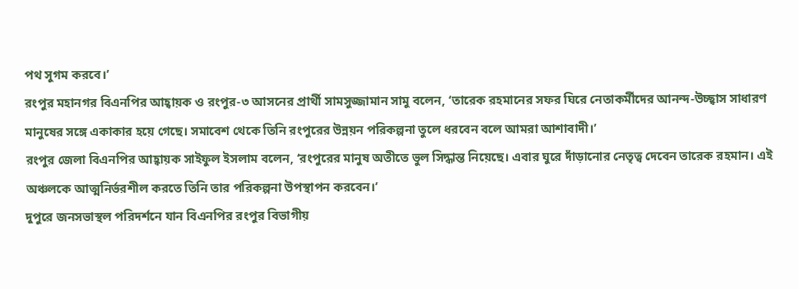পথ সুগম করবে।’
রংপুর মহানগর বিএনপির আহ্বায়ক ও রংপুর-৩ আসনের প্রার্থী সামসুজ্জামান সামু বলেন, ‘তারেক রহমানের সফর ঘিরে নেতাকর্মীদের আনন্দ-উচ্ছ্বাস সাধারণ মানুষের সঙ্গে একাকার হয়ে গেছে। সমাবেশ থেকে তিনি রংপুরের উন্নয়ন পরিকল্পনা তুলে ধরবেন বলে আমরা আশাবাদী।’
রংপুর জেলা বিএনপির আহ্বায়ক সাইফুল ইসলাম বলেন, ‘রংপুরের মানুষ অতীতে ভুল সিদ্ধান্ত নিয়েছে। এবার ঘুরে দাঁড়ানোর নেতৃত্ব দেবেন তারেক রহমান। এই অঞ্চলকে আত্মনির্ভরশীল করতে তিনি তার পরিকল্পনা উপস্থাপন করবেন।’
দুপুরে জনসভাস্থল পরিদর্শনে যান বিএনপির রংপুর বিভাগীয়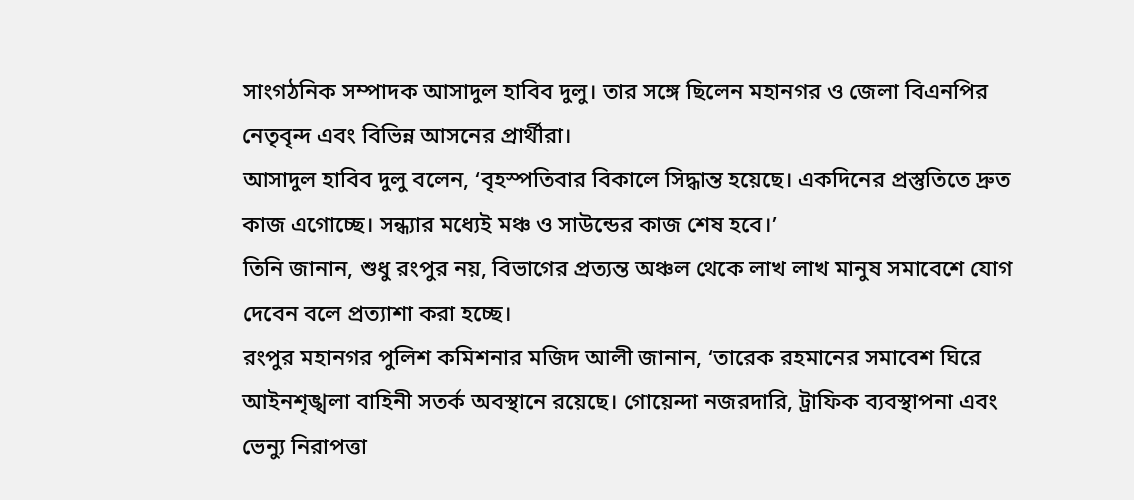সাংগঠনিক সম্পাদক আসাদুল হাবিব দুলু। তার সঙ্গে ছিলেন মহানগর ও জেলা বিএনপির নেতৃবৃন্দ এবং বিভিন্ন আসনের প্রার্থীরা।
আসাদুল হাবিব দুলু বলেন, ‘বৃহস্পতিবার বিকালে সিদ্ধান্ত হয়েছে। একদিনের প্রস্তুতিতে দ্রুত কাজ এগোচ্ছে। সন্ধ্যার মধ্যেই মঞ্চ ও সাউন্ডের কাজ শেষ হবে।’
তিনি জানান, শুধু রংপুর নয়, বিভাগের প্রত্যন্ত অঞ্চল থেকে লাখ লাখ মানুষ সমাবেশে যোগ দেবেন বলে প্রত্যাশা করা হচ্ছে।
রংপুর মহানগর পুলিশ কমিশনার মজিদ আলী জানান, ‘তারেক রহমানের সমাবেশ ঘিরে আইনশৃঙ্খলা বাহিনী সতর্ক অবস্থানে রয়েছে। গোয়েন্দা নজরদারি, ট্রাফিক ব্যবস্থাপনা এবং ভেন্যু নিরাপত্তা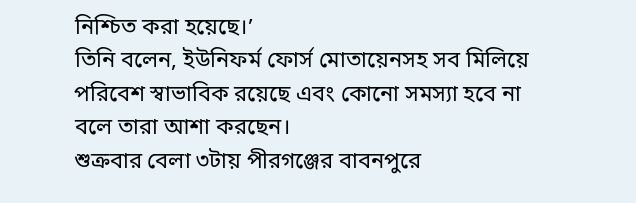নিশ্চিত করা হয়েছে।’
তিনি বলেন, ইউনিফর্ম ফোর্স মোতায়েনসহ সব মিলিয়ে পরিবেশ স্বাভাবিক রয়েছে এবং কোনো সমস্যা হবে না বলে তারা আশা করছেন।
শুক্রবার বেলা ৩টায় পীরগঞ্জের বাবনপুরে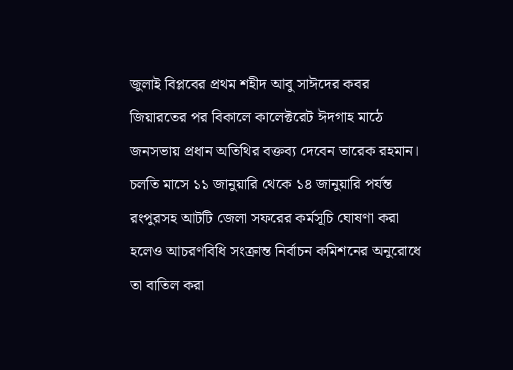জুলাই বিপ্লবের প্রথম শহীদ আবু সাঈদের কবর জিয়ারতের পর বিকালে কালেক্টরেট ঈদগাহ মাঠে জনসভায় প্রধান অতিথির বক্তব্য দেবেন তারেক রহমান।
চলতি মাসে ১১ জানুয়ারি থেকে ১৪ জানুয়ারি পর্যন্ত রংপুরসহ আটটি জেলা সফরের কর্মসূচি ঘোষণা করা হলেও আচরণবিধি সংক্রান্ত নির্বাচন কমিশনের অনুরোধে তা বাতিল করা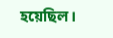হয়েছিল।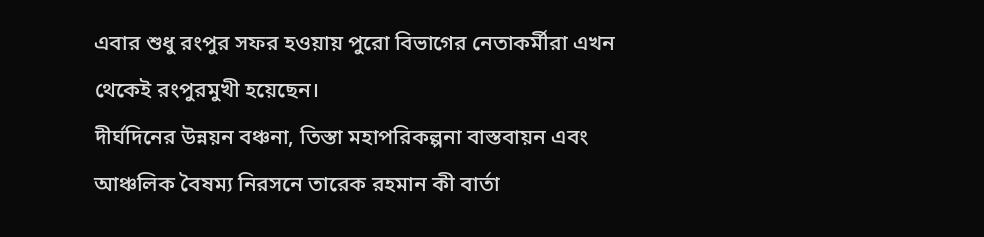এবার শুধু রংপুর সফর হওয়ায় পুরো বিভাগের নেতাকর্মীরা এখন থেকেই রংপুরমুখী হয়েছেন।
দীর্ঘদিনের উন্নয়ন বঞ্চনা, তিস্তা মহাপরিকল্পনা বাস্তবায়ন এবং আঞ্চলিক বৈষম্য নিরসনে তারেক রহমান কী বার্তা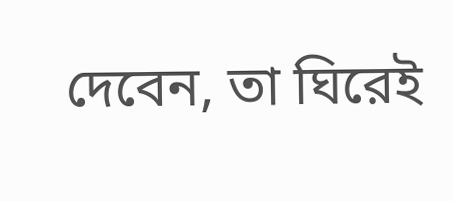দেবেন, তা ঘিরেই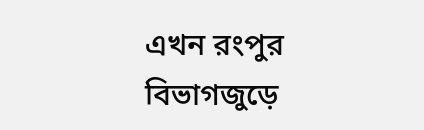এখন রংপুর বিভাগজুড়ে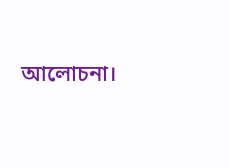আলোচনা।